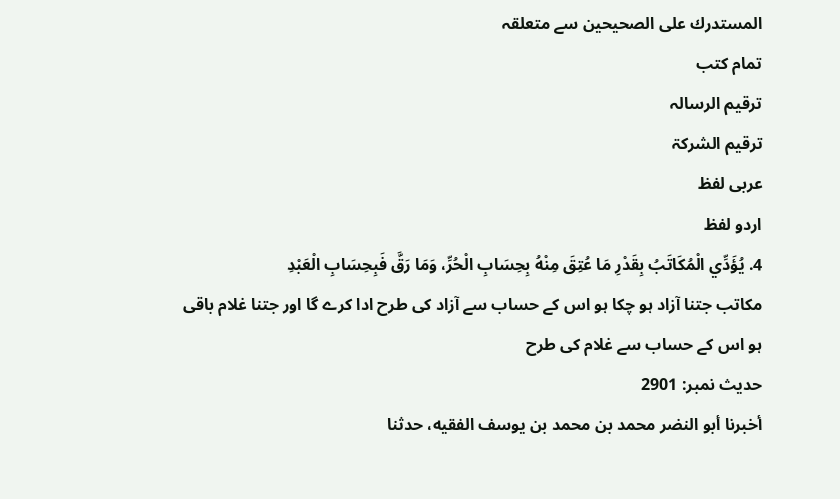المستدرك على الصحيحين سے متعلقہ
تمام کتب
ترقیم الرسالہ
ترقيم الشرکۃ
عربی لفظ
اردو لفظ
4. يُؤَدِّي الْمُكَاتَبُ بِقَدْرِ مَا عُتِقَ مِنْهُ بِحِسَابِ الْحُرِّ، وَمَا رَقَّ فَبِحِسَابِ الْعَبْدِ
مکاتب جتنا آزاد ہو چکا ہو اس کے حساب سے آزاد کی طرح ادا کرے گا اور جتنا غلام باقی ہو اس کے حساب سے غلام کی طرح
حدیث نمبر: 2901
أخبرنا أبو النضر محمد بن محمد بن يوسف الفقيه، حدثنا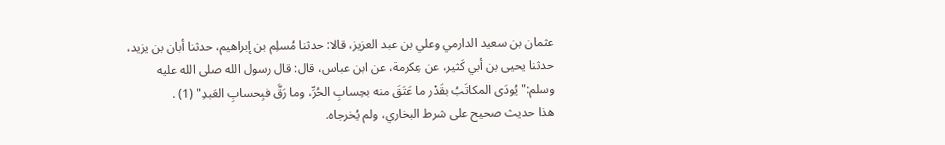عثمان بن سعيد الدارمي وعلي بن عبد العزيز، قالا: حدثنا مُسلِم بن إبراهيم، حدثنا أبان بن يزيد، حدثنا يحيى بن أبي كَثير، عن عِكرمة، عن ابن عباس، قال: قال رسول الله صلى الله عليه وسلم:"يُودَى المكاتَبُ بقَدْر ما عَتَقَ منه بحِسابِ الحُرِّ، وما رَقَّ فبِحسابِ العَبدِ" (1) .
هذا حديث صحيح على شرط البخاري، ولم يُخرجاه.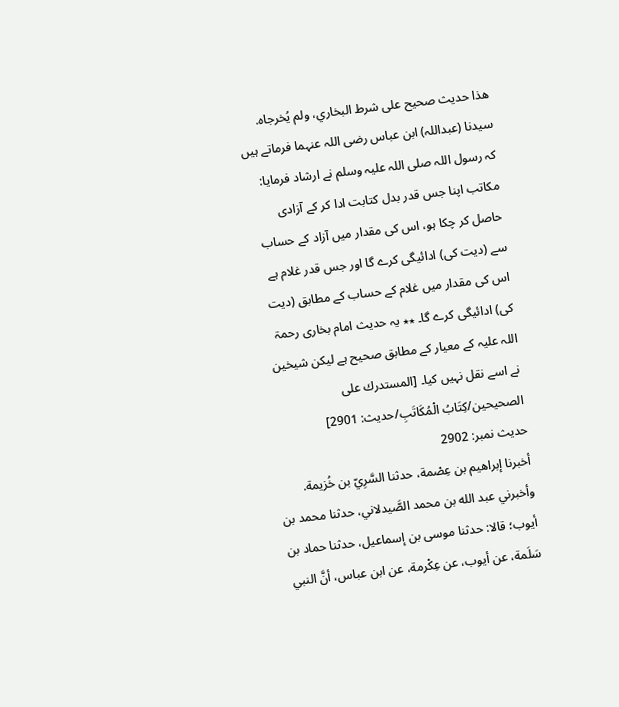هذا حديث صحيح على شرط البخاري، ولم يُخرجاه.
سیدنا (عبداللہ) ابن عباس رضی اللہ عنہما فرماتے ہیں کہ رسول اللہ صلی اللہ علیہ وسلم نے ارشاد فرمایا: مکاتب اپنا جس قدر بدل کتابت ادا کر کے آزادی حاصل کر چکا ہو، اس کی مقدار میں آزاد کے حساب سے (دیت کی) ادائیگی کرے گا اور جس قدر غلام ہے اس کی مقدار میں غلام کے حساب کے مطابق (دیت کی) ادائیگی کرے گا۔ ٭٭ یہ حدیث امام بخاری رحمۃ اللہ علیہ کے معیار کے مطابق صحیح ہے لیکن شیخین نے اسے نقل نہیں کیا۔ [المستدرك على الصحيحين/كِتَابُ الْمُكَاتَبِ/حدیث: 2901]
حدیث نمبر: 2902
أخبرنا إبراهيم بن عِصْمة، حدثنا السَّرِيّ بن خُزيمة. وأخبرني عبد الله بن محمد الصَّيدلاني، حدثنا محمد بن أيوب؛ قالا: حدثنا موسى بن إسماعيل، حدثنا حماد بن سَلَمة، عن أيوب، عن عِكْرمة، عن ابن عباس، أنَّ النبي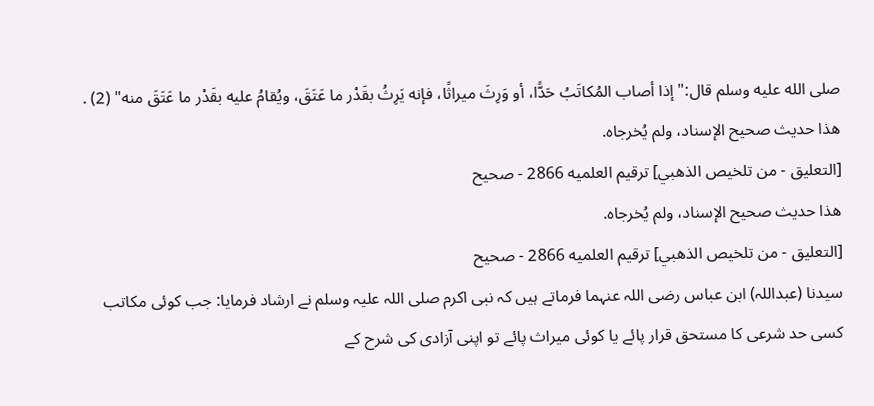صلى الله عليه وسلم قال:"إذا أصاب المُكاتَبُ حَدًّا، أو وَرِثَ ميراثًا، فإنه يَرِثُ بقَدْر ما عَتَقَ، ويُقامُ عليه بقَدْر ما عَتَقَ منه" (2) .
هذا حديث صحيح الإسناد، ولم يُخرجاه.
[التعليق - من تلخيص الذهبي] ترقيم العلميه 2866 - صحيح
هذا حديث صحيح الإسناد، ولم يُخرجاه.
[التعليق - من تلخيص الذهبي] ترقيم العلميه 2866 - صحيح
سیدنا (عبداللہ) ابن عباس رضی اللہ عنہما فرماتے ہیں کہ نبی اکرم صلی اللہ علیہ وسلم نے ارشاد فرمایا: جب کوئی مکاتب کسی حد شرعی کا مستحق قرار پائے یا کوئی میراث پائے تو اپنی آزادی کی شرح کے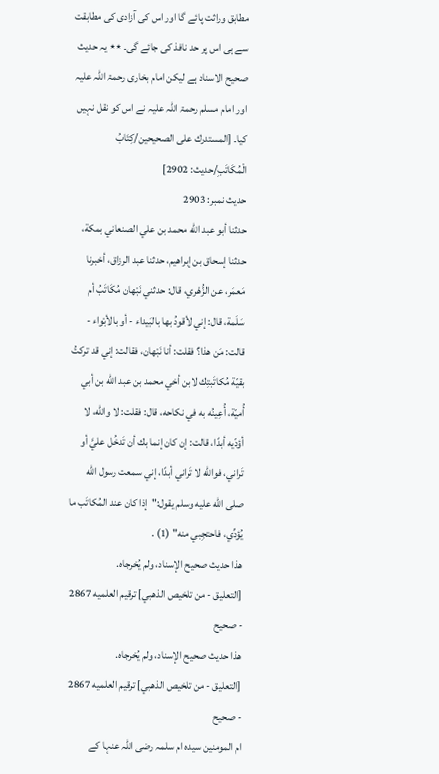مطابق وراثت پائے گا اور اس کی آزادی کی مطابقت سے ہی اس پر حد نافذ کی جائے گی۔ ٭٭ یہ حدیث صحیح الاسناد ہے لیکن امام بخاری رحمۃ اللہ علیہ اور امام مسلم رحمۃ اللہ علیہ نے اس کو نقل نہیں کیا۔ [المستدرك على الصحيحين/كِتَابُ الْمُكَاتَبِ/حدیث: 2902]
حدیث نمبر: 2903
حدثنا أبو عبد الله محمد بن علي الصنعاني بمكة، حدثنا إسحاق بن إبراهيم، حدثنا عبد الرزاق، أخبرنا مَعمَر، عن الزُّهْري، قال: حدثني نَبْهان مُكَاتَبُ أم سَلَمة، قال: إني لأقودُ بها بالبَيداء - أو بالأبْواء - قالت: مَن هذا؟ فقلت: أنا نَبْهان، فقالت: إني قد تركتُ بقيّة مُكاتَبتِك لابن أخي محمد بن عبد الله بن أبي أُميّة، أُعِينُه به في نكاحه، قال: فقلت: لا والله، لا أؤدّيه أبدًا، قالت: إن كان إنما بك أن تَدخُل عليَّ أو تَراني، فوالله لا تَراني أبدًا، إني سمعت رسول الله صلى الله عليه وسلم يقول:"إذا كان عند المُكاتَب ما يُؤدِّي، فاحتجِبي منه" (1) .
هذا حديث صحيح الإسناد، ولم يُخرجاه.
[التعليق - من تلخيص الذهبي] ترقيم العلميه 2867 - صحيح
هذا حديث صحيح الإسناد، ولم يُخرجاه.
[التعليق - من تلخيص الذهبي] ترقيم العلميه 2867 - صحيح
ام المومنین سیدہ ام سلمہ رضی اللہ عنہا کے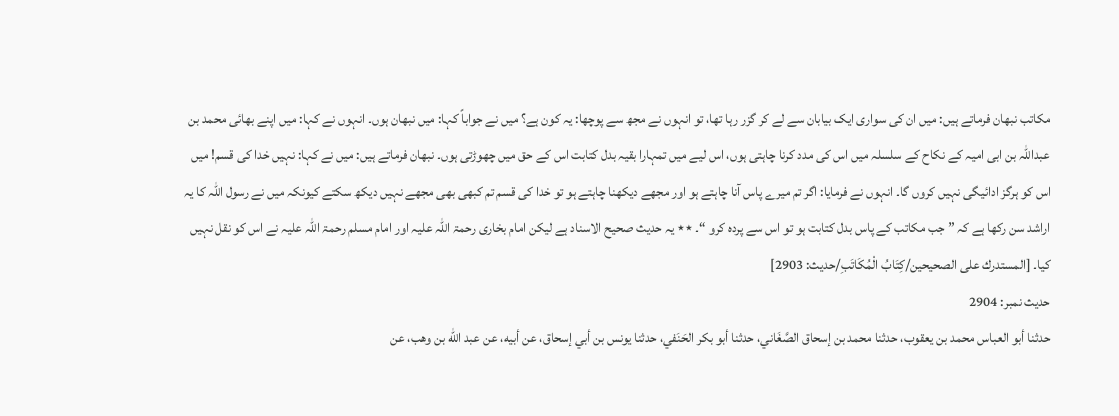مکاتب نبھان فرماتے ہیں: میں ان کی سواری ایک بیابان سے لے کر گزر رہا تھا، تو انہوں نے مجھ سے پوچھا: یہ کون ہے؟ میں نے جواباً کہا: میں نبھان ہوں۔ انہوں نے کہا: میں اپنے بھائی محمد بن عبداللہ بن ابی امیہ کے نکاح کے سلسلہ میں اس کی مدد کرنا چاہتی ہوں، اس لیے میں تمہارا بقیہ بدل کتابت اس کے حق میں چھوڑتی ہوں۔ نبھان فرماتے ہیں: میں نے کہا: نہیں خدا کی قسم! میں اس کو ہرگز ادائیگی نہیں کروں گا۔ انہوں نے فرمایا: اگر تم میرے پاس آنا چاہتے ہو اور مجھے دیکھنا چاہتے ہو تو خدا کی قسم تم کبھی بھی مجھے نہیں دیکھ سکتے کیونکہ میں نے رسول اللہ کا یہ اراشد سن رکھا ہے کہ ” جب مکاتب کے پاس بدل کتابت ہو تو اس سے پردہ کرو “۔ ٭٭ یہ حدیث صحیح الاسناد ہے لیکن امام بخاری رحمۃ اللہ علیہ اور امام مسلم رحمۃ اللہ علیہ نے اس کو نقل نہیں کیا۔ [المستدرك على الصحيحين/كِتَابُ الْمُكَاتَبِ/حدیث: 2903]
حدیث نمبر: 2904
حدثنا أبو العباس محمد بن يعقوب، حدثنا محمد بن إسحاق الصَّغَاني، حدثنا أبو بكر الحَنَفي، حدثنا يونس بن أبي إسحاق، عن أبيه، عن عبد الله بن وهب، عن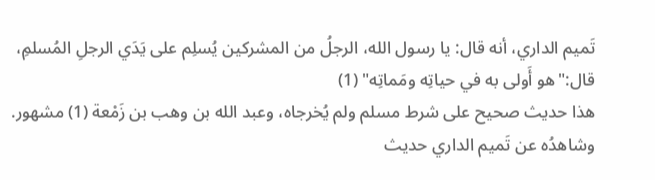تَميم الداري، أنه قال: يا رسول الله، الرجلُ من المشركين يُسلِم على يَدَي الرجلِ المُسلمِ، قال:"هو أَولى به في حياتِه ومَماتِه" (1)
هذا حديث صحيح على شرط مسلم ولم يُخرجاه، وعبد الله بن وهب بن زَمْعة (1) مشهور. وشاهدُه عن تَميم الداري حديث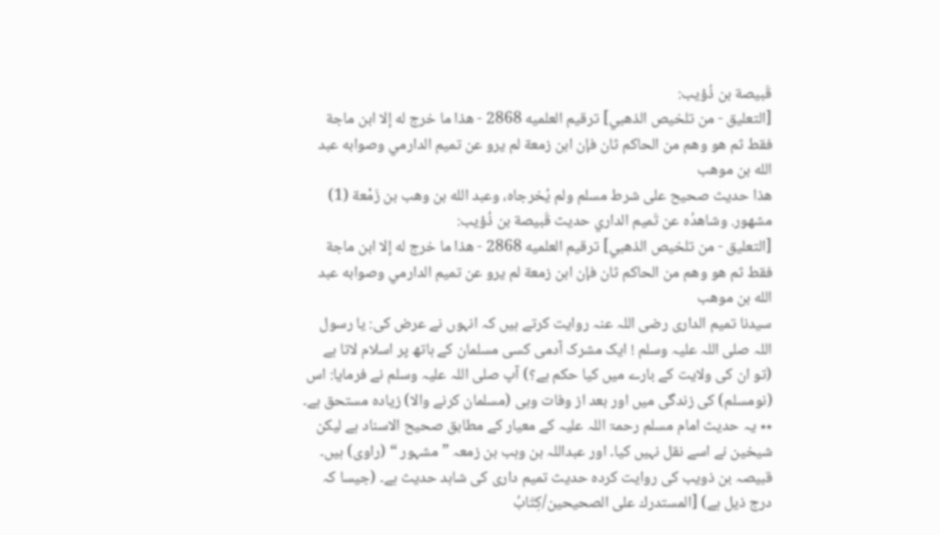قَبيصة بن ذُؤيب:
[التعليق - من تلخيص الذهبي] ترقيم العلميه 2868 - هذا ما خرج له إلا ابن ماجة فقط ثم هو وهم من الحاكم ثان فإن ابن زمعة لم يرو عن تميم الدارمي وصوابه عبد الله بن موهب
هذا حديث صحيح على شرط مسلم ولم يُخرجاه، وعبد الله بن وهب بن زَمْعة (1) مشهور. وشاهدُه عن تَميم الداري حديث قَبيصة بن ذُؤيب:
[التعليق - من تلخيص الذهبي] ترقيم العلميه 2868 - هذا ما خرج له إلا ابن ماجة فقط ثم هو وهم من الحاكم ثان فإن ابن زمعة لم يرو عن تميم الدارمي وصوابه عبد الله بن موهب
سیدنا تمیم الداری رضی اللہ عنہ روایت کرتے ہیں کہ انہوں نے عرض کی: یا رسول اللہ صلی اللہ علیہ وسلم ! ایک مشرک آدمی کسی مسلمان کے ہاتھ پر اسلام لاتا ہے (تو ان کی ولایت کے بارے میں کیا حکم ہے؟) آپ صلی اللہ علیہ وسلم نے فرمایا: اس (نومسلم) کی زندگی میں اور بعد از وفات وہی (مسلمان کرنے والا) زیادہ مستحق ہے۔ ٭٭ یہ حدیث امام مسلم رحمۃ اللہ علیہ کے معیار کے مطابق صحیح الاسناد ہے لیکن شیخین نے اسے نقل نہیں کیا۔ اور عبداللہ بن وہب بن زمعہ ” مشہور “ (راوی) ہیں۔ قبیصہ بن ذویب کی روایت کردہ حدیث تمیم داری کی شاہد حدیث ہے۔ (جیسا کہ درج ذیل ہے) [المستدرك على الصحيحين/كِتَابُ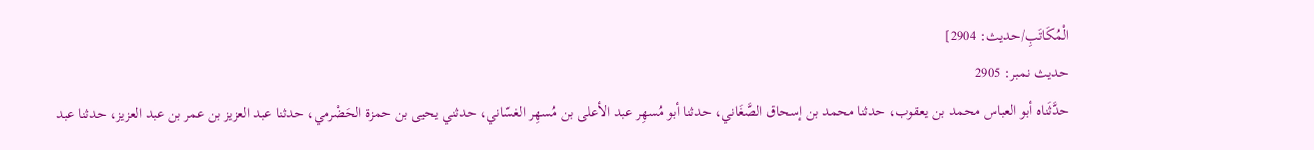الْمُكَاتَبِ/حدیث: 2904]
حدیث نمبر: 2905
حدَّثَناه أبو العباس محمد بن يعقوب، حدثنا محمد بن إسحاق الصَّغَاني، حدثنا أبو مُسهِر عبد الأعلى بن مُسهِر الغسّاني، حدثني يحيى بن حمزة الحَضْرمي، حدثنا عبد العزيز بن عمر بن عبد العزيز، حدثنا عبد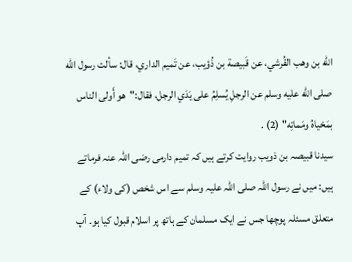الله بن وهب القُرشي، عن قَبيصة بن ذُؤيب، عن تَميم الداري، قال: سألت رسول الله صلى الله عليه وسلم عن الرجلِ يُسلِمُ على يَدَي الرجل، فقال:"هو أَولى الناس بمَحْياهُ ومَماتِه" (2) .
سیدنا قبیصہ بن ذویب روایت کرتے ہیں کہ تمیم دارمی رضی اللہ عنہ فرماتے ہیں: میں نے رسول اللہ صلی اللہ علیہ وسلم سے اس شخص (کی ولاء) کے متعلق مسئلہ پوچھا جس نے ایک مسلمان کے ہاتھ پر اسلام قبول کیا ہو۔ آپ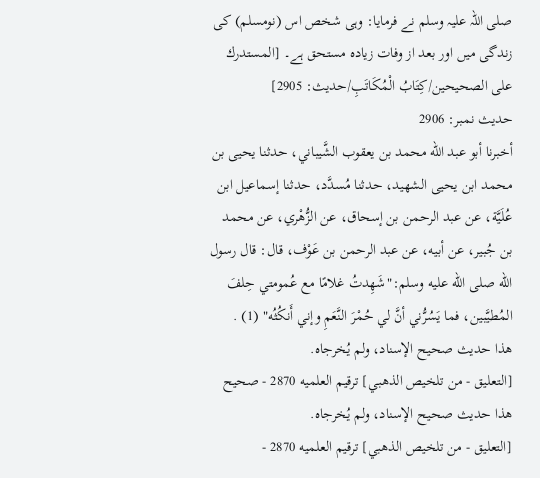صلی اللہ علیہ وسلم نے فرمایا: وہی شخص اس (نومسلم) کی زندگی میں اور بعد از وفات زیادہ مستحق ہے۔ [المستدرك على الصحيحين/كِتَابُ الْمُكَاتَبِ/حدیث: 2905]
حدیث نمبر: 2906
أخبرنا أبو عبد الله محمد بن يعقوب الشَّيباني، حدثنا يحيى بن محمد ابن يحيى الشهيد، حدثنا مُسدَّد، حدثنا إسماعيل ابن عُلَيَّة، عن عبد الرحمن بن إسحاق، عن الزُّهْري، عن محمد بن جُبير، عن أبيه، عن عبد الرحمن بن عَوْف، قال: قال رسول الله صلى الله عليه وسلم:"شَهِدتُ غلامًا مع عُمومتي حِلفَ المُطيَّبين، فما يَسُرُّني أنَّ لي حُمْرَ النَّعَمِ وإني أَنكُثُه" (1) .
هذا حديث صحيح الإسناد، ولم يُخرجاه.
[التعليق - من تلخيص الذهبي] ترقيم العلميه 2870 - صحيح
هذا حديث صحيح الإسناد، ولم يُخرجاه.
[التعليق - من تلخيص الذهبي] ترقيم العلميه 2870 -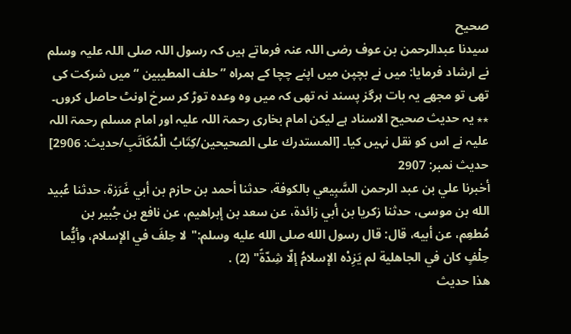صحيح
سیدنا عبدالرحمن بن عوف رضی اللہ عنہ فرماتے ہیں کہ رسول اللہ صلی اللہ علیہ وسلم نے ارشاد فرمایا: میں نے بچپن میں اپنے چچا کے ہمراہ ” حلف المطیبین “ میں شرکت کی تھی تو مجھے یہ بات ہرگز پسند نہ تھی کہ میں وہ وعدہ توڑ کر سرخ اونٹ حاصل کروں۔ ٭٭ یہ حدیث صحیح الاسناد ہے لیکن امام بخاری رحمۃ اللہ علیہ اور امام مسلم رحمۃ اللہ علیہ نے اس کو نقل نہیں کیا۔ [المستدرك على الصحيحين/كِتَابُ الْمُكَاتَبِ/حدیث: 2906]
حدیث نمبر: 2907
أخبرنا علي بن عبد الرحمن السَّبِيعي بالكوفة، حدثنا أحمد بن حازم بن أبي غَرَزة، حدثنا عُبيد الله بن موسى، حدثنا زكريا بن أبي زائدة، عن سعد بن إبراهيم، عن نافع بن جُبير بن مُطعِم، عن أبيه، قال: قال رسول الله صلى الله عليه وسلم:"لا حِلفَ في الإسلام، وأيُّما حِلْفٍ كان في الجاهلية لم يَزِدْه الإسلامُ إلّا شِدّةً" (2) .
هذا حديث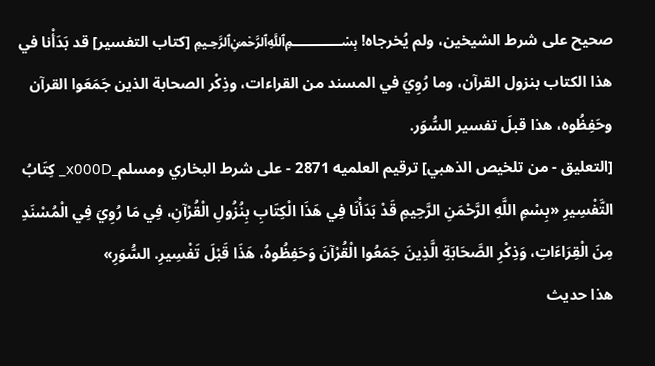صحيح على شرط الشيخين، ولم يُخرجاه! ﷽ [كتاب التفسير] قد بَدَأْنا في هذا الكتاب بنزول القرآن، وما رُوِيَ في المسند من القراءات، وذِكْر الصحابة الذين جَمَعَوا القرآن وحَفِظُوه، هذا قبلَ تفسير السُّوَر.
[التعليق - من تلخيص الذهبي] ترقيم العلميه 2871 - على شرط البخاري ومسلم_x000D_ كِتَابُ التَّفْسِيرِ «بِسْمِ اللَّهِ الرَّحْمَنِ الرَّحِيمِ قَدْ بَدَأْنَا فِي هَذَا الْكِتَابِ بِنُزُولِ الْقُرْآنِ، فِي مَا رُوِيَ فِي الْمُسْنَدِ مِنَ الْقِرَاءَاتِ، وَذِكْرِ الصَّحَابَةِ الَّذِينَ جَمَعُوا الْقُرْآنَ وَحَفِظُوهُ، هَذَا قَبْلَ تَفْسِيرِ. السُّوَرِ»
هذا حديث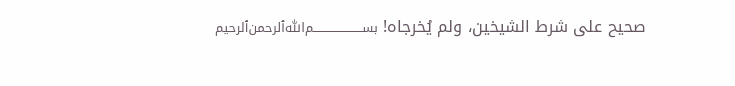صحيح على شرط الشيخين، ولم يُخرجاه! ﷽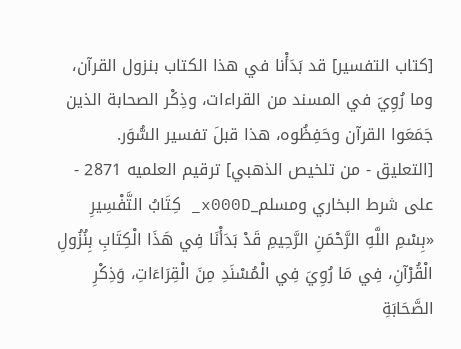[كتاب التفسير] قد بَدَأْنا في هذا الكتاب بنزول القرآن، وما رُوِيَ في المسند من القراءات، وذِكْر الصحابة الذين جَمَعَوا القرآن وحَفِظُوه، هذا قبلَ تفسير السُّوَر.
[التعليق - من تلخيص الذهبي] ترقيم العلميه 2871 - على شرط البخاري ومسلم_x000D_ كِتَابُ التَّفْسِيرِ «بِسْمِ اللَّهِ الرَّحْمَنِ الرَّحِيمِ قَدْ بَدَأْنَا فِي هَذَا الْكِتَابِ بِنُزُولِ الْقُرْآنِ، فِي مَا رُوِيَ فِي الْمُسْنَدِ مِنَ الْقِرَاءَاتِ، وَذِكْرِ الصَّحَابَةِ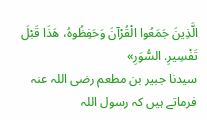الَّذِينَ جَمَعُوا الْقُرْآنَ وَحَفِظُوهُ، هَذَا قَبْلَ تَفْسِيرِ. السُّوَرِ»
سیدنا جبیر بن مطعم رضی اللہ عنہ فرماتے ہیں کہ رسول اللہ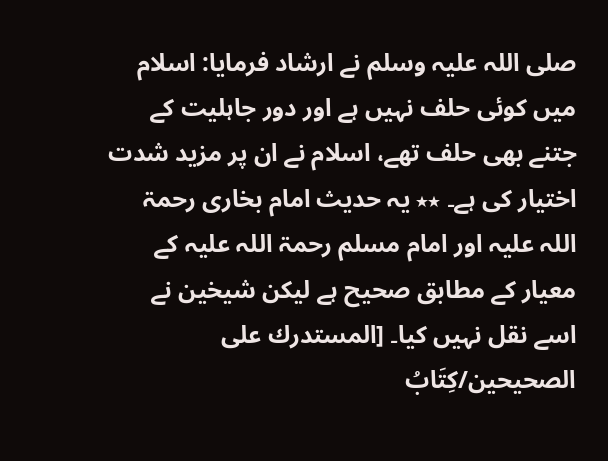صلی اللہ علیہ وسلم نے ارشاد فرمایا: اسلام میں کوئی حلف نہیں ہے اور دور جاہلیت کے جتنے بھی حلف تھے، اسلام نے ان پر مزید شدت اختیار کی ہے۔ ٭٭ یہ حدیث امام بخاری رحمۃ اللہ علیہ اور امام مسلم رحمۃ اللہ علیہ کے معیار کے مطابق صحیح ہے لیکن شیخین نے اسے نقل نہیں کیا۔ [المستدرك على الصحيحين/كِتَابُ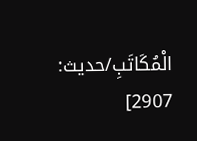الْمُكَاتَبِ/حدیث: 2907]